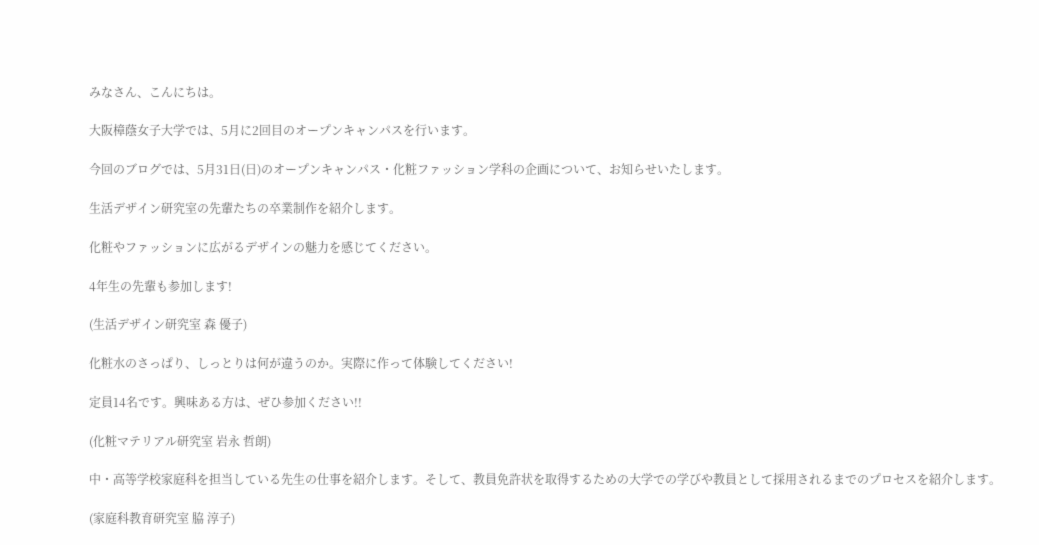みなさん、こんにちは。

大阪樟蔭女子大学では、5月に2回目のオープンキャンパスを行います。

今回のブログでは、5月31日(日)のオープンキャンパス・化粧ファッション学科の企画について、お知らせいたします。

生活デザイン研究室の先輩たちの卒業制作を紹介します。

化粧やファッションに広がるデザインの魅力を感じてください。

4年生の先輩も参加します!

(生活デザイン研究室 森 優子)

化粧水のさっぱり、しっとりは何が違うのか。実際に作って体験してください!

定員14名です。興味ある方は、ぜひ参加ください!!

(化粧マテリアル研究室 岩永 哲朗)

中・高等学校家庭科を担当している先生の仕事を紹介します。そして、教員免許状を取得するための大学での学びや教員として採用されるまでのプロセスを紹介します。

(家庭科教育研究室 脇 淳子)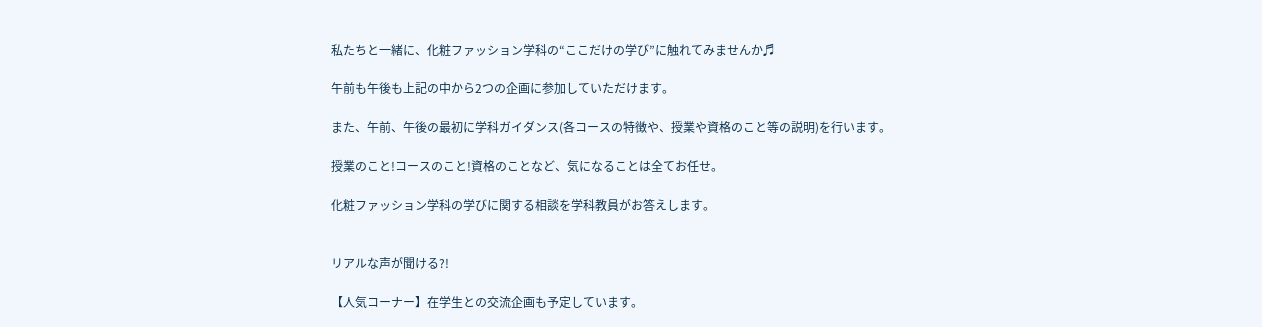私たちと一緒に、化粧ファッション学科の“ここだけの学び”に触れてみませんか♬

午前も午後も上記の中から2つの企画に参加していただけます。

また、午前、午後の最初に学科ガイダンス(各コースの特徴や、授業や資格のこと等の説明)を行います。

授業のこと!コースのこと!資格のことなど、気になることは全てお任せ。

化粧ファッション学科の学びに関する相談を学科教員がお答えします。


リアルな声が聞ける?!

【人気コーナー】在学生との交流企画も予定しています。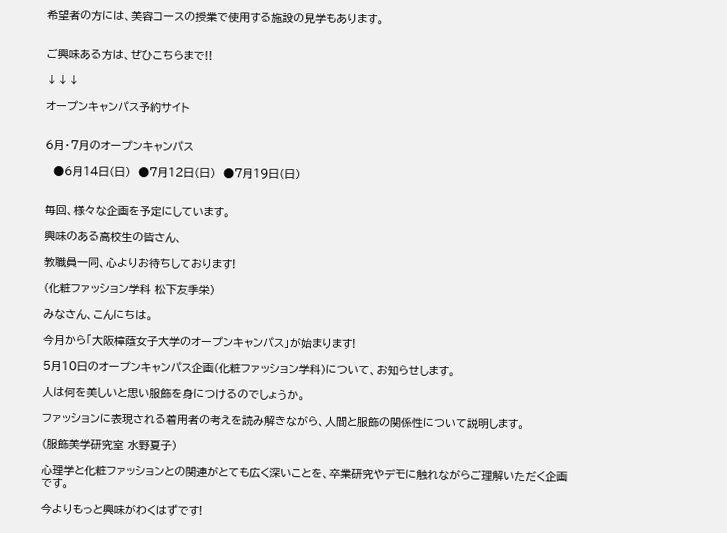希望者の方には、美容コースの授業で使用する施設の見学もあります。


ご興味ある方は、ぜひこちらまで!!

↓↓↓

オープンキャンパス予約サイト


6月・7月のオープンキャンパス

  ●6月14日(日)  ●7月12日(日)  ●7月19日(日)


毎回、様々な企画を予定にしています。

興味のある高校生の皆さん、

教職員一同、心よりお待ちしております!

(化粧ファッション学科 松下友季栄)

みなさん、こんにちは。

今月から「大阪樟蔭女子大学のオープンキャンパス」が始まります!

5月10日のオープンキャンパス企画(化粧ファッション学科)について、お知らせします。

人は何を美しいと思い服飾を身につけるのでしょうか。

ファッションに表現される着用者の考えを読み解きながら、人間と服飾の関係性について説明します。

(服飾美学研究室 水野夏子)

心理学と化粧ファッションとの関連がとても広く深いことを、卒業研究やデモに触れながらご理解いただく企画です。

今よりもっと興味がわくはずです!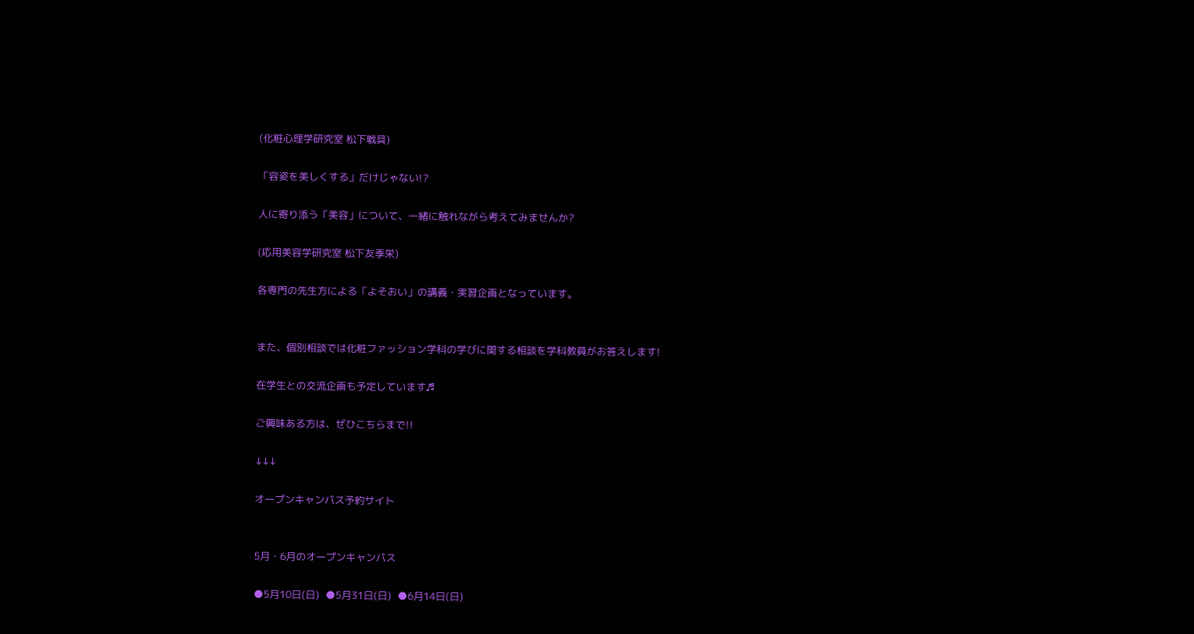(化粧心理学研究室 松下戦具)

「容姿を美しくする」だけじゃない!?

人に寄り添う「美容」について、一緒に触れながら考えてみませんか?

(応用美容学研究室 松下友季栄)

各専門の先生方による「よそおい」の講義・実習企画となっています。


また、個別相談では化粧ファッション学科の学びに関する相談を学科教員がお答えします!

在学生との交流企画も予定しています♬

ご興味ある方は、ぜひこちらまで!!

↓↓↓

オープンキャンパス予約サイト


5月・6月のオープンキャンパス

●5月10日(日)  ●5月31日(日)  ●6月14日(日)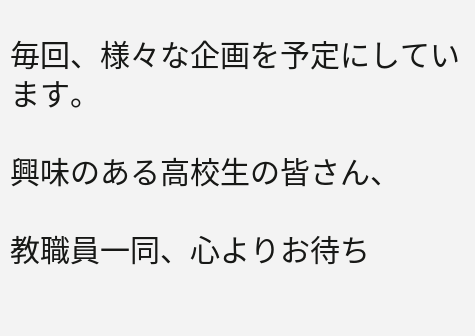毎回、様々な企画を予定にしています。

興味のある高校生の皆さん、

教職員一同、心よりお待ち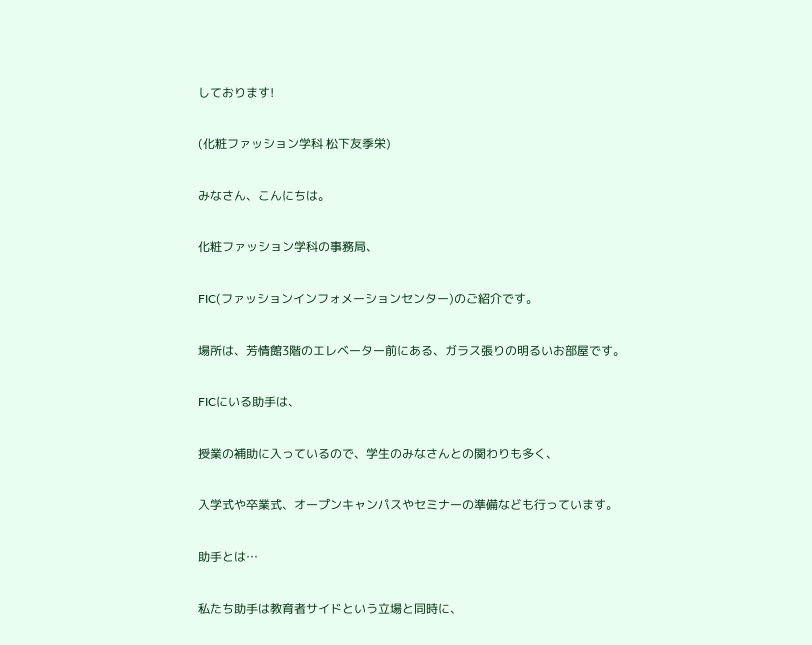しております!

(化粧ファッション学科 松下友季栄)

みなさん、こんにちは。

化粧ファッション学科の事務局、

FIC(ファッションインフォメーションセンター)のご紹介です。

場所は、芳情館3階のエレベーター前にある、ガラス張りの明るいお部屋です。

FICにいる助手は、

授業の補助に入っているので、学生のみなさんとの関わりも多く、

入学式や卒業式、オープンキャンパスやセミナーの準備なども行っています。

助手とは…

私たち助手は教育者サイドという立場と同時に、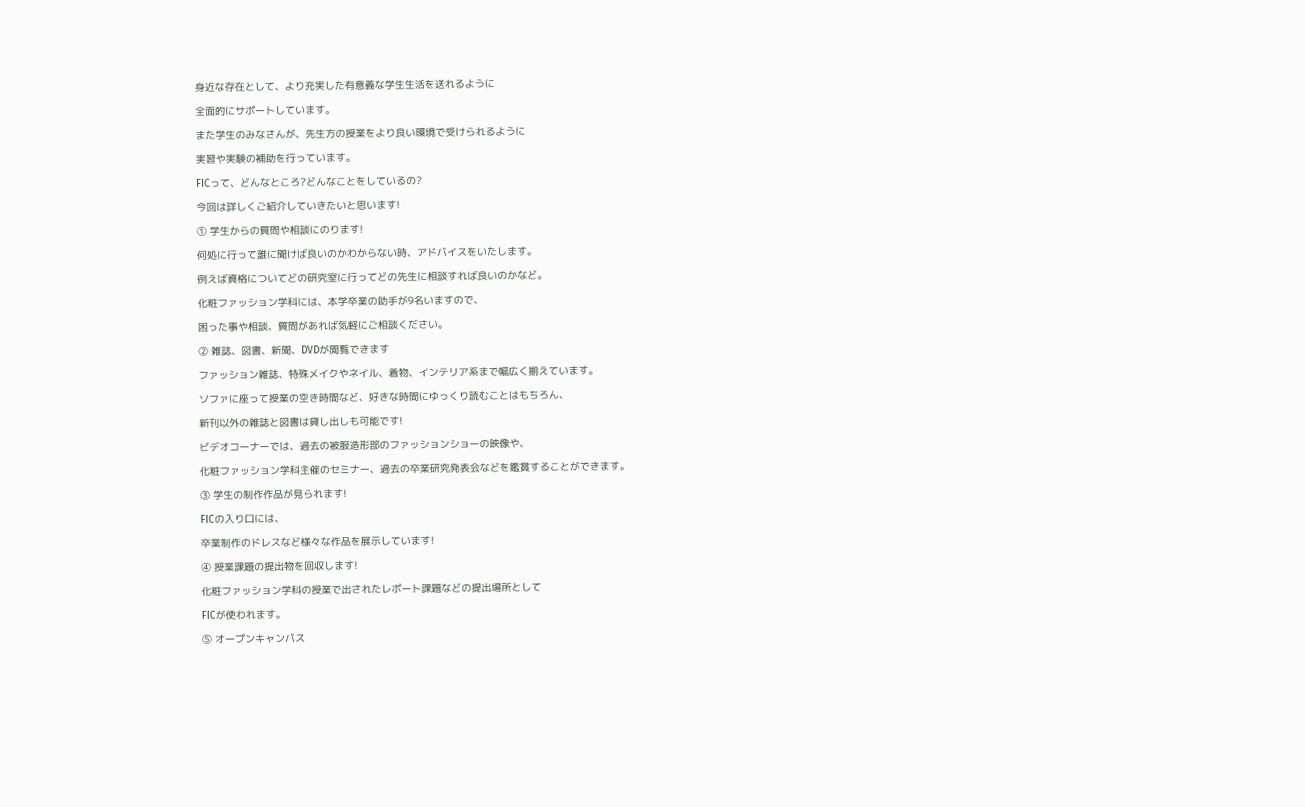身近な存在として、より充実した有意義な学生生活を送れるように

全面的にサポートしています。

また学生のみなさんが、先生方の授業をより良い環境で受けられるように

実習や実験の補助を行っています。

FICって、どんなところ?どんなことをしているの?

今回は詳しくご紹介していきたいと思います!

① 学生からの質問や相談にのります!

何処に行って誰に聞けば良いのかわからない時、アドバイスをいたします。

例えば資格についてどの研究室に行ってどの先生に相談すれば良いのかなど。

化粧ファッション学科には、本学卒業の助手が9名いますので、

困った事や相談、質問があれば気軽にご相談ください。

② 雑誌、図書、新聞、DVDが閲覧できます

ファッション雑誌、特殊メイクやネイル、着物、インテリア系まで幅広く揃えています。

ソファに座って授業の空き時間など、好きな時間にゆっくり読むことはもちろん、

新刊以外の雑誌と図書は貸し出しも可能です!

ビデオコーナーでは、過去の被服造形部のファッションショーの映像や、

化粧ファッション学科主催のセミナー、過去の卒業研究発表会などを鑑賞することができます。

③ 学生の制作作品が見られます!

FICの入り口には、

卒業制作のドレスなど様々な作品を展示しています!

④ 授業課題の提出物を回収します!

化粧ファッション学科の授業で出されたレポート課題などの提出場所として

FICが使われます。

⑤ オープンキャンパス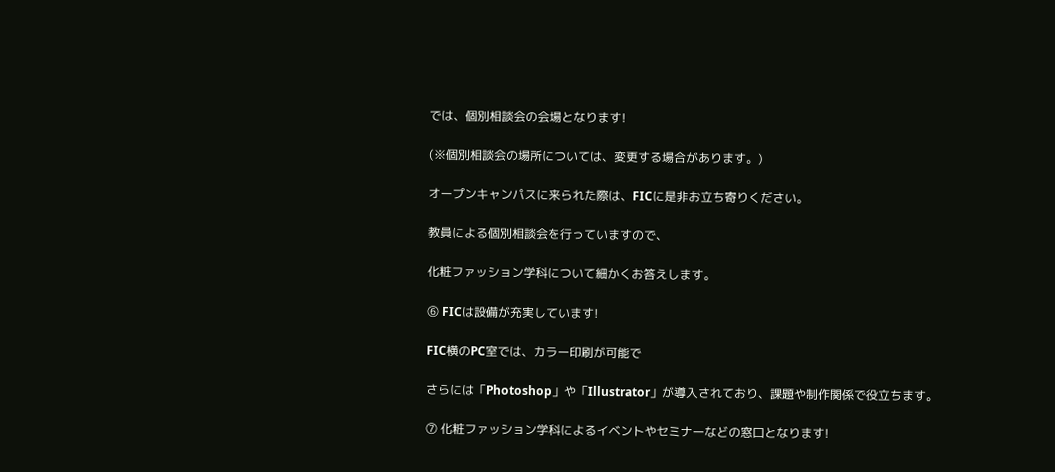では、個別相談会の会場となります!

(※個別相談会の場所については、変更する場合があります。)

オープンキャンパスに来られた際は、FICに是非お立ち寄りください。

教員による個別相談会を行っていますので、

化粧ファッション学科について細かくお答えします。

⑥ FICは設備が充実しています!

FIC横のPC室では、カラー印刷が可能で

さらには「Photoshop」や「Illustrator」が導入されており、課題や制作関係で役立ちます。

⑦ 化粧ファッション学科によるイベントやセミナーなどの窓口となります!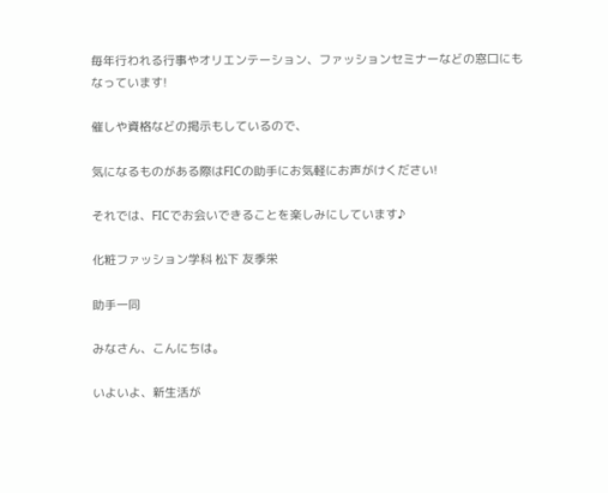毎年行われる行事やオリエンテーション、ファッションセミナーなどの窓口にもなっています!

催しや資格などの掲示もしているので、

気になるものがある際はFICの助手にお気軽にお声がけください!

それでは、FICでお会いできることを楽しみにしています♪

化粧ファッション学科 松下 友季栄

助手一同

みなさん、こんにちは。

いよいよ、新生活が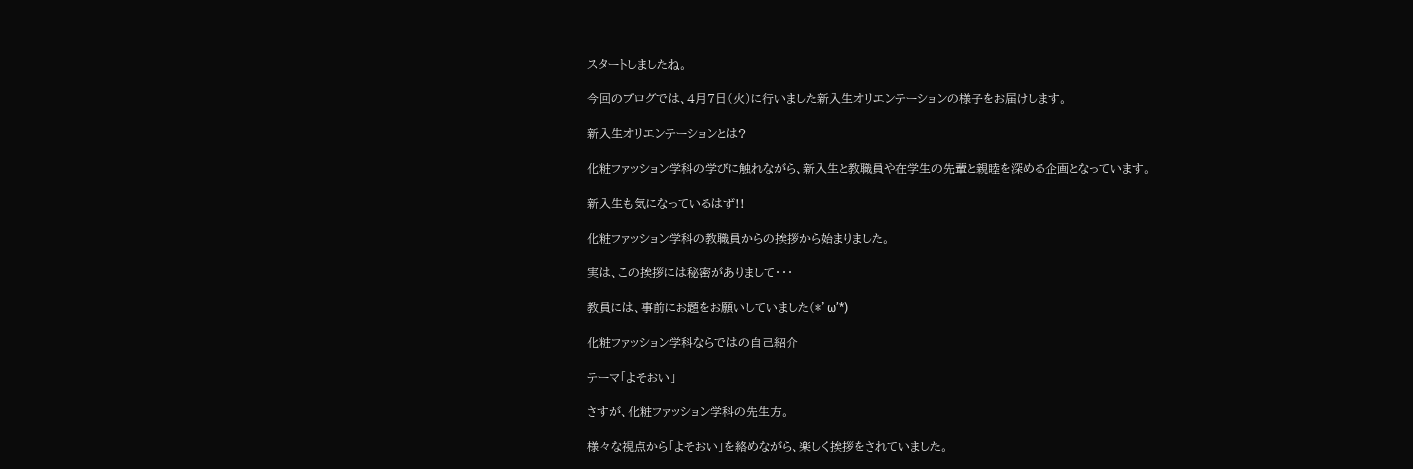スタートしましたね。

今回のブログでは、4月7日(火)に行いました新入生オリエンテーションの様子をお届けします。

新入生オリエンテーションとは?

化粧ファッション学科の学びに触れながら、新入生と教職員や在学生の先輩と親睦を深める企画となっています。

新入生も気になっているはず!!

化粧ファッション学科の教職員からの挨拶から始まりました。

実は、この挨拶には秘密がありまして・・・

教員には、事前にお題をお願いしていました(*’ω’*)

化粧ファッション学科ならではの自己紹介

テーマ「よそおい」

さすが、化粧ファッション学科の先生方。

様々な視点から「よそおい」を絡めながら、楽しく挨拶をされていました。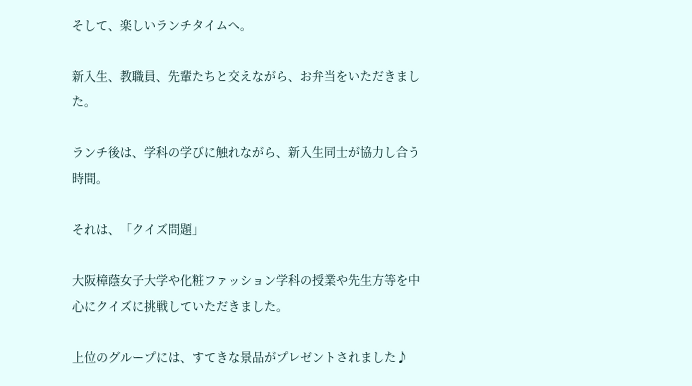そして、楽しいランチタイムへ。

新入生、教職員、先輩たちと交えながら、お弁当をいただきました。

ランチ後は、学科の学びに触れながら、新入生同士が協力し合う時間。

それは、「クイズ問題」

大阪樟蔭女子大学や化粧ファッション学科の授業や先生方等を中心にクイズに挑戦していただきました。

上位のグループには、すてきな景品がプレゼントされました♪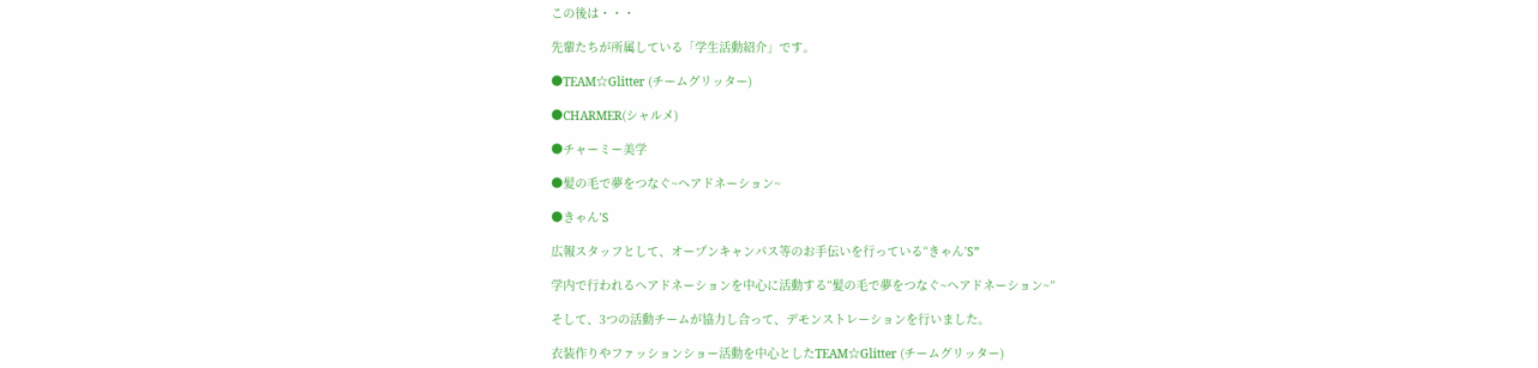この後は・・・

先輩たちが所属している「学生活動紹介」です。

●TEAM☆Glitter (チームグリッター)

●CHARMER(シャルメ)

●チャーミー美学

●髪の毛で夢をつなぐ~ヘアドネーション~

●きゃん’S

広報スタッフとして、オープンキャンパス等のお手伝いを行っている“きゃん’S”

学内で行われるヘアドネーションを中心に活動する“髪の毛で夢をつなぐ~ヘアドネーション~”

そして、3つの活動チームが協力し合って、デモンストレーションを行いました。

衣装作りやファッションショー活動を中心としたTEAM☆Glitter (チームグリッター)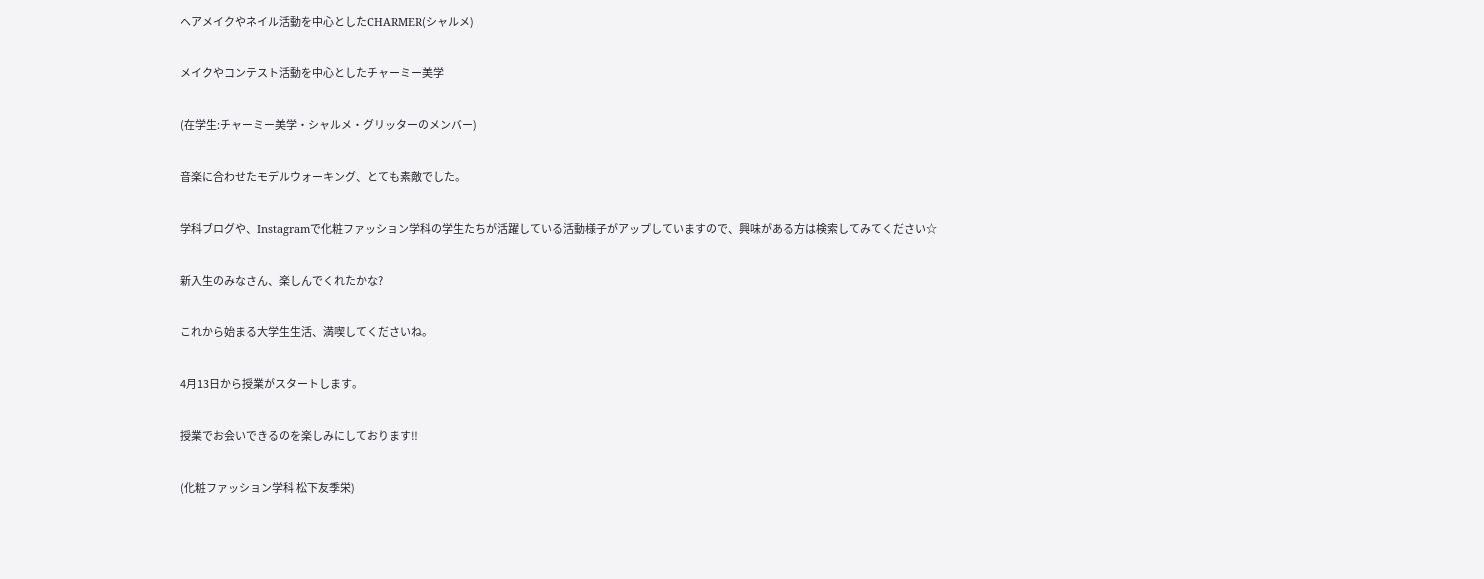ヘアメイクやネイル活動を中心としたCHARMER(シャルメ)

メイクやコンテスト活動を中心としたチャーミー美学

(在学生:チャーミー美学・シャルメ・グリッターのメンバー)

音楽に合わせたモデルウォーキング、とても素敵でした。

学科ブログや、Instagramで化粧ファッション学科の学生たちが活躍している活動様子がアップしていますので、興味がある方は検索してみてください☆

新入生のみなさん、楽しんでくれたかな?

これから始まる大学生生活、満喫してくださいね。

4月13日から授業がスタートします。

授業でお会いできるのを楽しみにしております‼

(化粧ファッション学科 松下友季栄)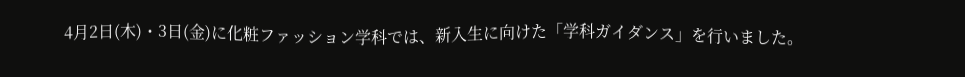4月2日(木)・3日(金)に化粧ファッション学科では、新入生に向けた「学科ガイダンス」を行いました。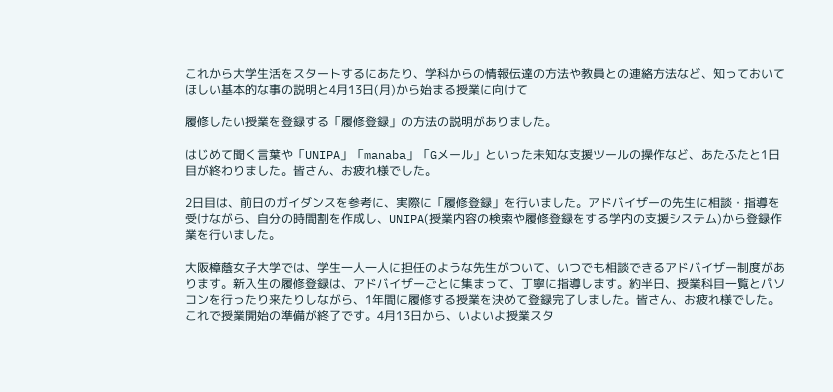これから大学生活をスタートするにあたり、学科からの情報伝達の方法や教員との連絡方法など、知っておいてほしい基本的な事の説明と4月13日(月)から始まる授業に向けて

履修したい授業を登録する「履修登録」の方法の説明がありました。

はじめて聞く言葉や「UNIPA」「manaba」「Gメール」といった未知な支援ツールの操作など、あたふたと1日目が終わりました。皆さん、お疲れ様でした。

2日目は、前日のガイダンスを参考に、実際に「履修登録」を行いました。アドバイザーの先生に相談・指導を受けながら、自分の時間割を作成し、UNIPA(授業内容の検索や履修登録をする学内の支援システム)から登録作業を行いました。

大阪樟蔭女子大学では、学生一人一人に担任のような先生がついて、いつでも相談できるアドバイザー制度があります。新入生の履修登録は、アドバイザーごとに集まって、丁寧に指導します。約半日、授業科目一覧とパソコンを行ったり来たりしながら、1年間に履修する授業を決めて登録完了しました。皆さん、お疲れ様でした。これで授業開始の準備が終了です。4月13日から、いよいよ授業スタ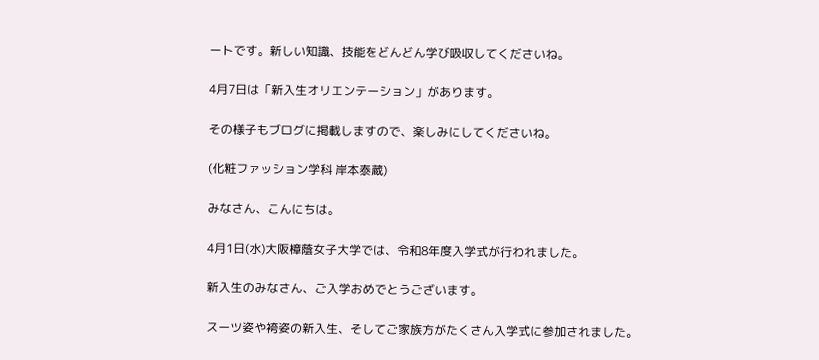ートです。新しい知識、技能をどんどん学び吸収してくださいね。

4月7日は「新入生オリエンテーション」があります。

その様子もブログに掲載しますので、楽しみにしてくださいね。

(化粧ファッション学科 岸本泰蔵)

みなさん、こんにちは。

4月1日(水)大阪樟蔭女子大学では、令和8年度入学式が行われました。

新入生のみなさん、ご入学おめでとうございます。

スーツ姿や袴姿の新入生、そしてご家族方がたくさん入学式に参加されました。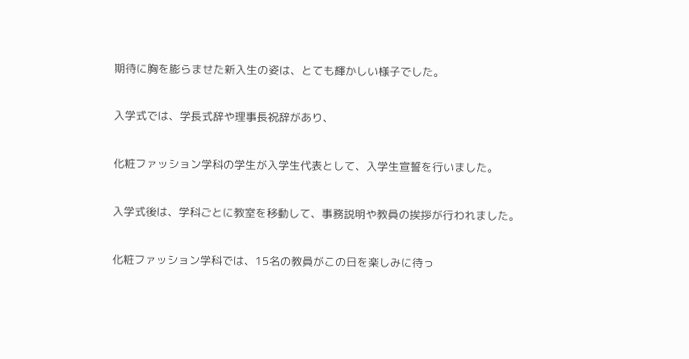期待に胸を膨らませた新入生の姿は、とても輝かしい様子でした。

入学式では、学長式辞や理事長祝辞があり、

化粧ファッション学科の学生が入学生代表として、入学生宣誓を行いました。

入学式後は、学科ごとに教室を移動して、事務説明や教員の挨拶が行われました。

化粧ファッション学科では、15名の教員がこの日を楽しみに待っ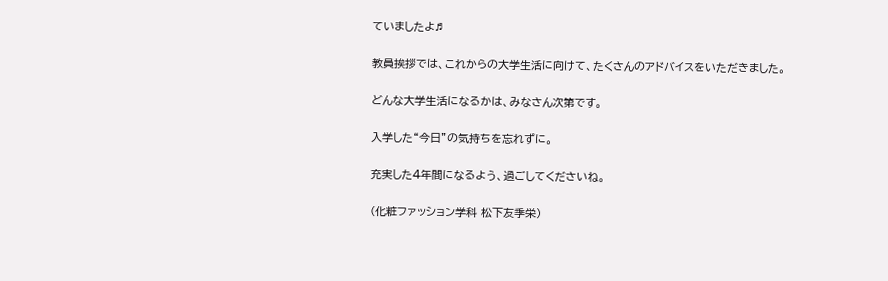ていましたよ♬

教員挨拶では、これからの大学生活に向けて、たくさんのアドバイスをいただきました。

どんな大学生活になるかは、みなさん次第です。

入学した“今日”の気持ちを忘れずに。

充実した4年間になるよう、過ごしてくださいね。

(化粧ファッション学科 松下友季栄)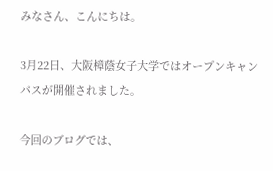みなさん、こんにちは。

3月22日、大阪樟蔭女子大学ではオープンキャンパスが開催されました。

今回のブログでは、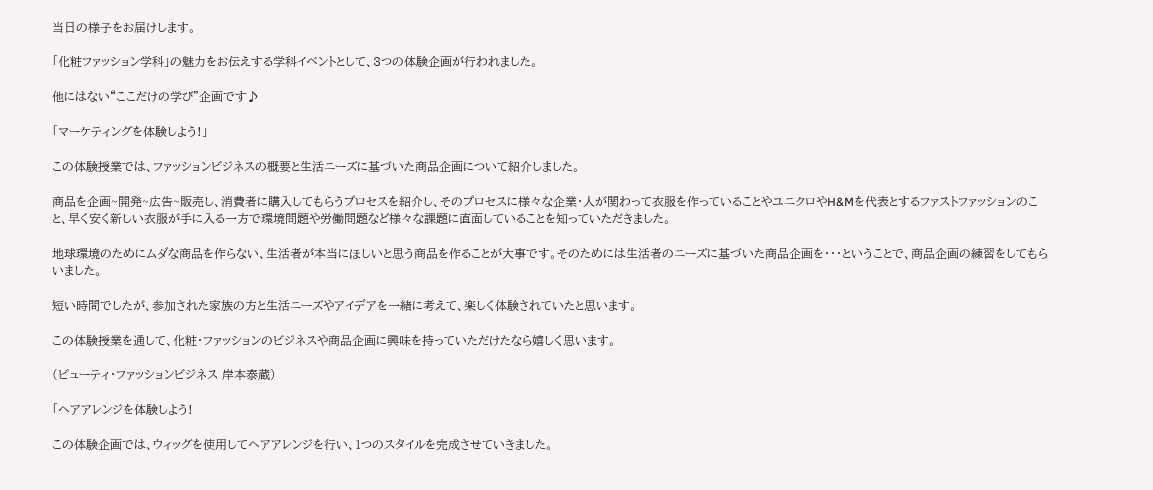当日の様子をお届けします。

「化粧ファッション学科」の魅力をお伝えする学科イベントとして、3つの体験企画が行われました。

他にはない“ここだけの学び”企画です♪

「マーケティングを体験しよう!」

この体験授業では、ファッションビジネスの概要と生活ニーズに基づいた商品企画について紹介しました。

商品を企画~開発~広告~販売し、消費者に購入してもらうプロセスを紹介し、そのプロセスに様々な企業・人が関わって衣服を作っていることやユニクロやH&Mを代表とするファストファッションのこと、早く安く新しい衣服が手に入る一方で環境問題や労働問題など様々な課題に直面していることを知っていただきました。

地球環境のためにムダな商品を作らない、生活者が本当にほしいと思う商品を作ることが大事です。そのためには生活者のニーズに基づいた商品企画を・・・ということで、商品企画の練習をしてもらいました。

短い時間でしたが、参加された家族の方と生活ニーズやアイデアを一緒に考えて、楽しく体験されていたと思います。

この体験授業を通して、化粧・ファッションのビジネスや商品企画に興味を持っていただけたなら嬉しく思います。

(ビューティ・ファッションビジネス 岸本泰蔵)

「ヘアアレンジを体験しよう!

この体験企画では、ウィッグを使用してヘアアレンジを行い、1つのスタイルを完成させていきました。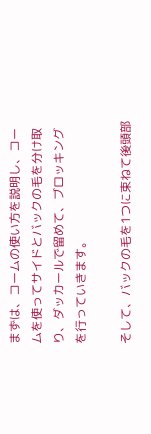まずは、コームの使い方を説明し、コームを使ってサイドとバックの毛を分け取り、ダッカールで留めて、ブロッキングを行っていきます。

そして、バックの毛を1つに束ねて後頭部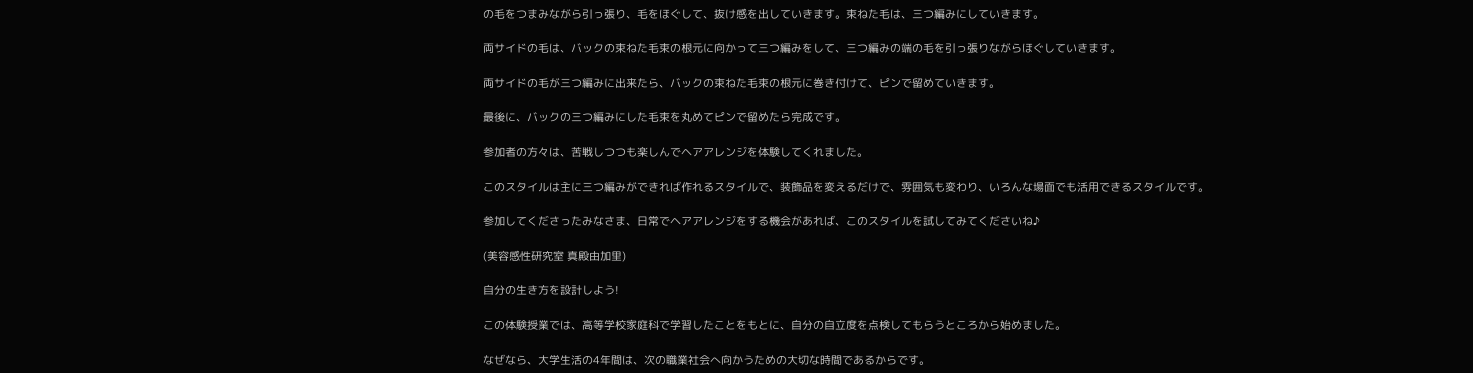の毛をつまみながら引っ張り、毛をほぐして、抜け感を出していきます。束ねた毛は、三つ編みにしていきます。

両サイドの毛は、バックの束ねた毛束の根元に向かって三つ編みをして、三つ編みの端の毛を引っ張りながらほぐしていきます。

両サイドの毛が三つ編みに出来たら、バックの束ねた毛束の根元に巻き付けて、ピンで留めていきます。

最後に、バックの三つ編みにした毛束を丸めてピンで留めたら完成です。

参加者の方々は、苦戦しつつも楽しんでヘアアレンジを体験してくれました。

このスタイルは主に三つ編みができれば作れるスタイルで、装飾品を変えるだけで、雰囲気も変わり、いろんな場面でも活用できるスタイルです。

参加してくださったみなさま、日常でヘアアレンジをする機会があれば、このスタイルを試してみてくださいね♪

(美容感性研究室 真殿由加里)

自分の生き方を設計しよう!

この体験授業では、高等学校家庭科で学習したことをもとに、自分の自立度を点検してもらうところから始めました。

なぜなら、大学生活の4年間は、次の職業社会へ向かうための大切な時間であるからです。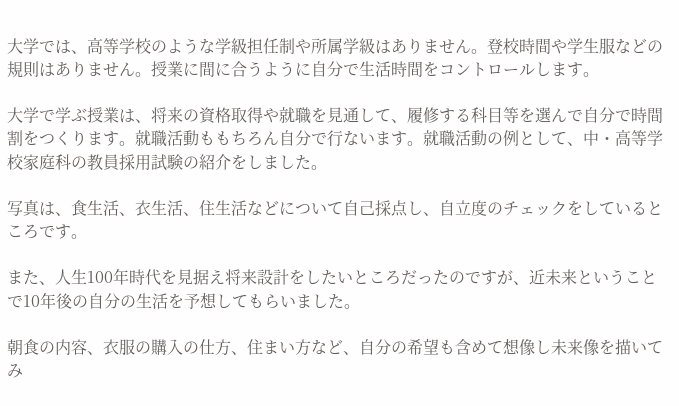大学では、高等学校のような学級担任制や所属学級はありません。登校時間や学生服などの規則はありません。授業に間に合うように自分で生活時間をコントロールします。

大学で学ぶ授業は、将来の資格取得や就職を見通して、履修する科目等を選んで自分で時間割をつくります。就職活動ももちろん自分で行ないます。就職活動の例として、中・高等学校家庭科の教員採用試験の紹介をしました。

写真は、食生活、衣生活、住生活などについて自己採点し、自立度のチェックをしているところです。

また、人生100年時代を見据え将来設計をしたいところだったのですが、近未来ということで10年後の自分の生活を予想してもらいました。

朝食の内容、衣服の購入の仕方、住まい方など、自分の希望も含めて想像し未来像を描いてみ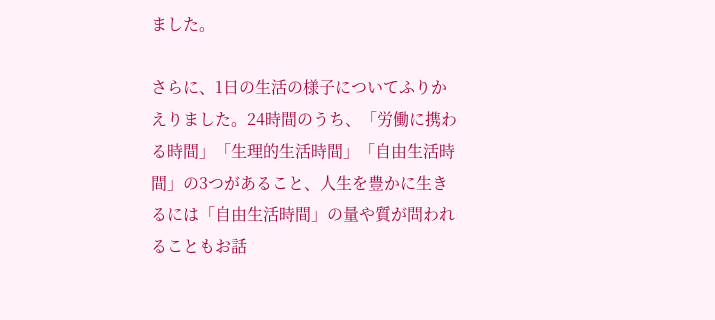ました。

さらに、1日の生活の様子についてふりかえりました。24時間のうち、「労働に携わる時間」「生理的生活時間」「自由生活時間」の3つがあること、人生を豊かに生きるには「自由生活時間」の量や質が問われることもお話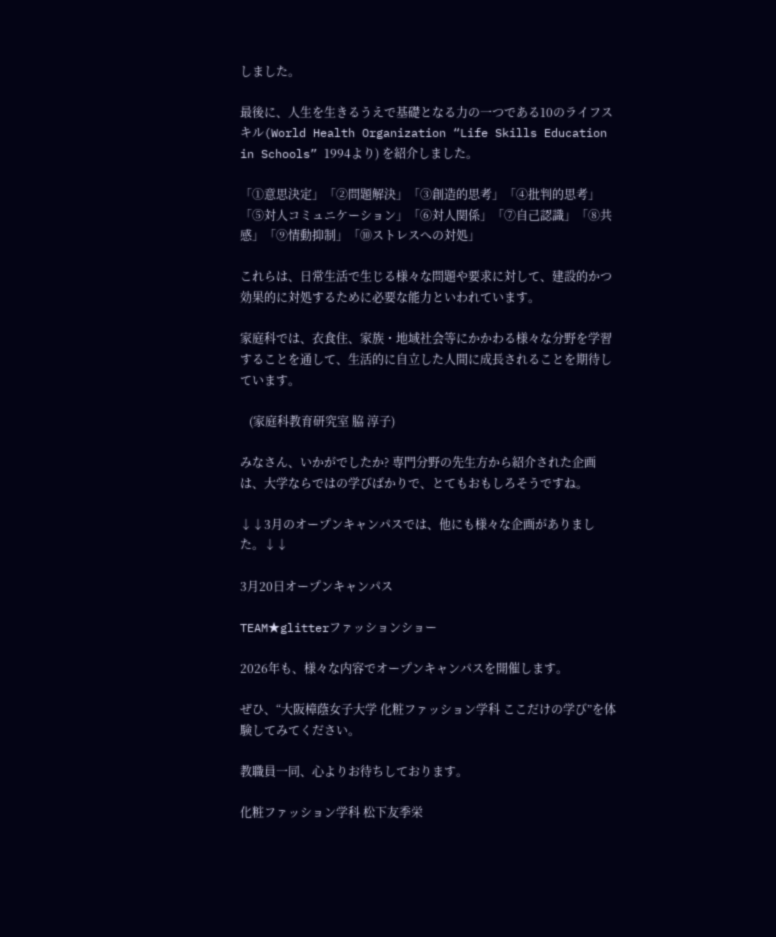しました。

最後に、人生を生きるうえで基礎となる力の一つである10のライフスキル(World Health Organization “Life Skills Education in Schools” 1994より) を紹介しました。

「①意思決定」「②問題解決」「③創造的思考」「④批判的思考」「⑤対人コミュニケーション」「⑥対人関係」「⑦自己認識」「⑧共感」「⑨情動抑制」「⑩ストレスへの対処」

これらは、日常生活で生じる様々な問題や要求に対して、建設的かつ効果的に対処するために必要な能力といわれています。

家庭科では、衣食住、家族・地域社会等にかかわる様々な分野を学習することを通して、生活的に自立した人間に成長されることを期待しています。

   (家庭科教育研究室 脇 淳子)

みなさん、いかがでしたか? 専門分野の先生方から紹介された企画は、大学ならではの学びばかりで、とてもおもしろそうですね。

↓↓3月のオープンキャンパスでは、他にも様々な企画がありました。↓↓

3月20日オープンキャンパス

TEAM★glitterファッションショー

2026年も、様々な内容でオープンキャンパスを開催します。

ぜひ、“大阪樟蔭女子大学 化粧ファッション学科 ここだけの学び”を体験してみてください。

教職員一同、心よりお待ちしております。

化粧ファッション学科 松下友季栄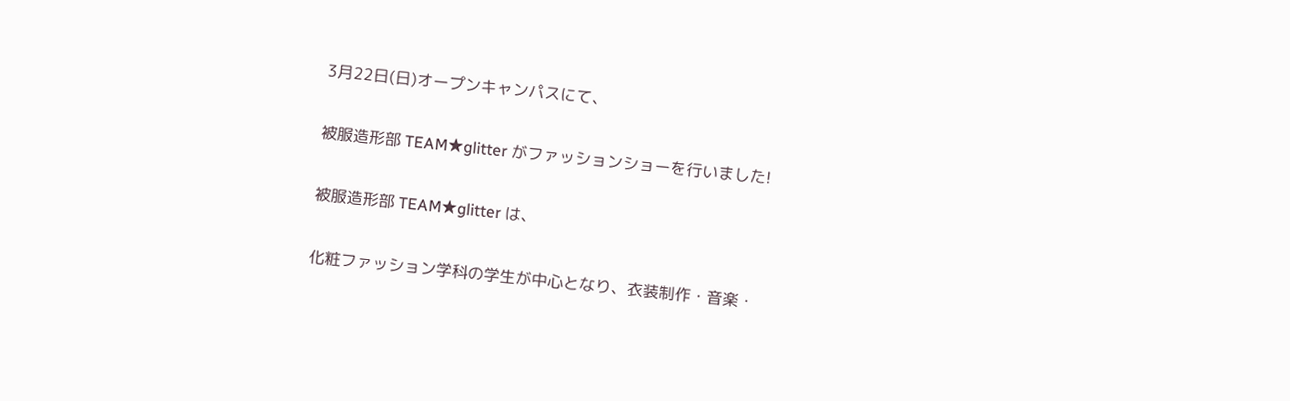3月22日(日)オープンキャンパスにて、

被服造形部 TEAM★glitter がファッションショーを行いました!

被服造形部 TEAM★glitter は、

化粧ファッション学科の学生が中心となり、衣装制作・音楽・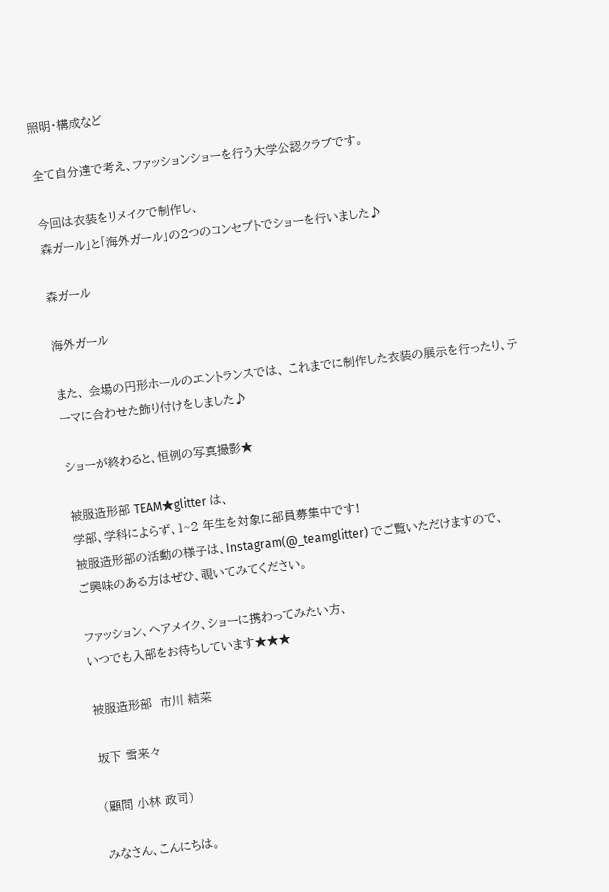照明・構成など

全て自分達で考え、ファッションショーを行う大学公認クラブです。

今回は衣装をリメイクで制作し、
森ガール」と「海外ガール」の2つのコンセプトでショーを行いました♪

森ガール

海外ガール

また、 会場の円形ホールのエントランスでは、 これまでに制作した衣装の展示を行ったり、テーマに合わせた飾り付けをしました♪

ショーが終わると、恒例の写真撮影★

被服造形部 TEAM★glitter は、
学部、学科によらず、1~2 年生を対象に部員募集中です!
被服造形部の活動の様子は、Instagram(@_teamglitter) でご覧いただけますので、
ご興味のある方はぜひ、覗いてみてください。

ファッション、ヘアメイク、ショーに携わってみたい方、
いつでも入部をお待ちしています★★★

被服造形部  市川 結菜

坂下 雪来々

(顧問 小林 政司)

みなさん、こんにちは。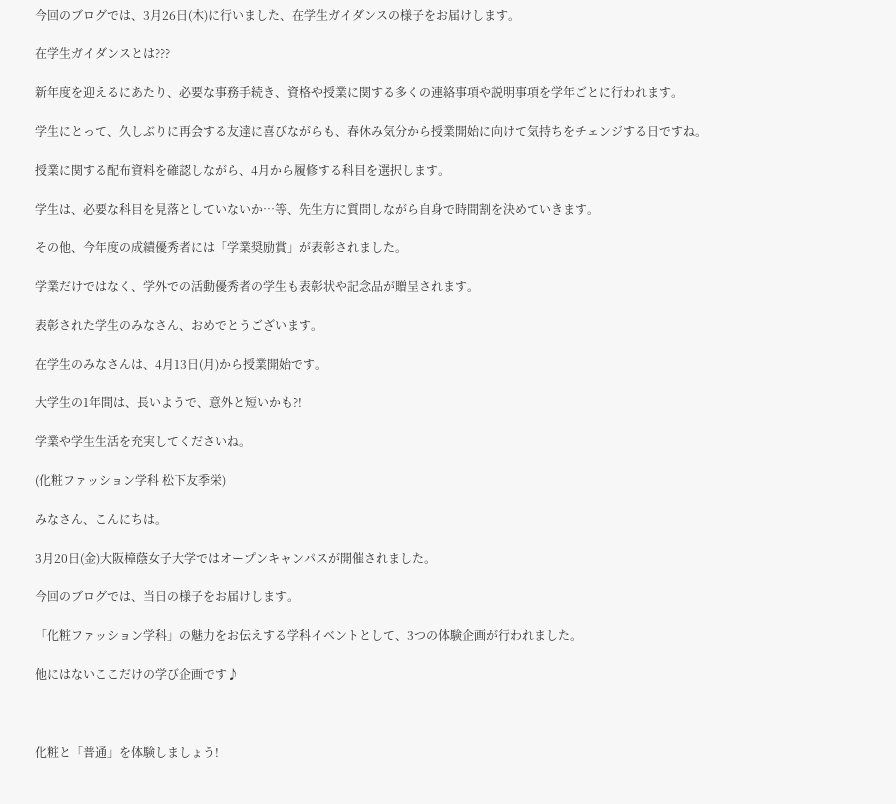今回のブログでは、3月26日(木)に行いました、在学生ガイダンスの様子をお届けします。

在学生ガイダンスとは???

新年度を迎えるにあたり、必要な事務手続き、資格や授業に関する多くの連絡事項や説明事項を学年ごとに行われます。

学生にとって、久しぶりに再会する友達に喜びながらも、春休み気分から授業開始に向けて気持ちをチェンジする日ですね。

授業に関する配布資料を確認しながら、4月から履修する科目を選択します。

学生は、必要な科目を見落としていないか…等、先生方に質問しながら自身で時間割を決めていきます。

その他、今年度の成績優秀者には「学業奨励賞」が表彰されました。

学業だけではなく、学外での活動優秀者の学生も表彰状や記念品が贈呈されます。

表彰された学生のみなさん、おめでとうございます。

在学生のみなさんは、4月13日(月)から授業開始です。

大学生の1年間は、長いようで、意外と短いかも?!

学業や学生生活を充実してくださいね。

(化粧ファッション学科 松下友季栄)

みなさん、こんにちは。

3月20日(金)大阪樟蔭女子大学ではオープンキャンパスが開催されました。

今回のブログでは、当日の様子をお届けします。

「化粧ファッション学科」の魅力をお伝えする学科イベントとして、3つの体験企画が行われました。

他にはないここだけの学び企画です♪



化粧と「普通」を体験しましょう!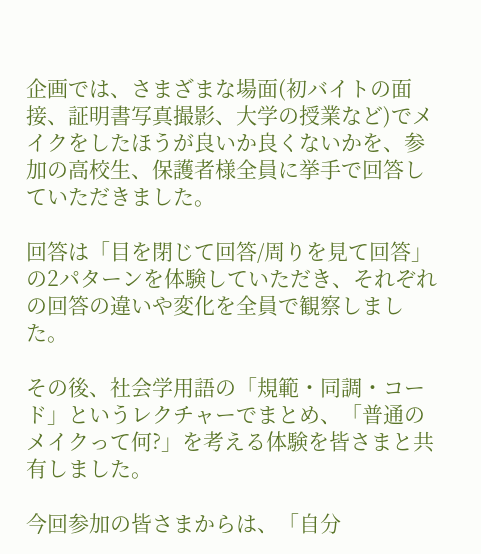企画では、さまざまな場面(初バイトの面接、証明書写真撮影、大学の授業など)でメイクをしたほうが良いか良くないかを、参加の高校生、保護者様全員に挙手で回答していただきました。

回答は「目を閉じて回答/周りを見て回答」の2パターンを体験していただき、それぞれの回答の違いや変化を全員で観察しました。

その後、社会学用語の「規範・同調・コード」というレクチャーでまとめ、「普通のメイクって何?」を考える体験を皆さまと共有しました。

今回参加の皆さまからは、「自分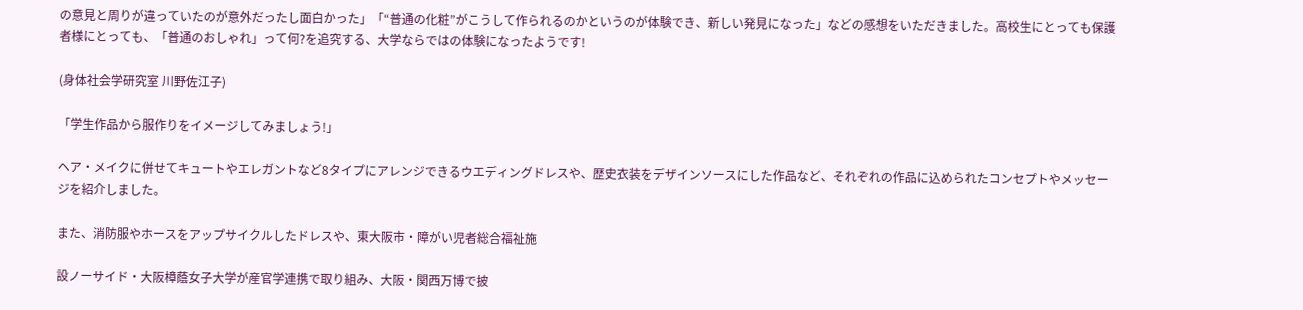の意見と周りが違っていたのが意外だったし面白かった」「“普通の化粧”がこうして作られるのかというのが体験でき、新しい発見になった」などの感想をいただきました。高校生にとっても保護者様にとっても、「普通のおしゃれ」って何?を追究する、大学ならではの体験になったようです!

(身体社会学研究室 川野佐江子)

「学生作品から服作りをイメージしてみましょう!」

ヘア・メイクに併せてキュートやエレガントなど8タイプにアレンジできるウエディングドレスや、歴史衣装をデザインソースにした作品など、それぞれの作品に込められたコンセプトやメッセージを紹介しました。

また、消防服やホースをアップサイクルしたドレスや、東大阪市・障がい児者総合福祉施

設ノーサイド・大阪樟蔭女子大学が産官学連携で取り組み、大阪・関西万博で披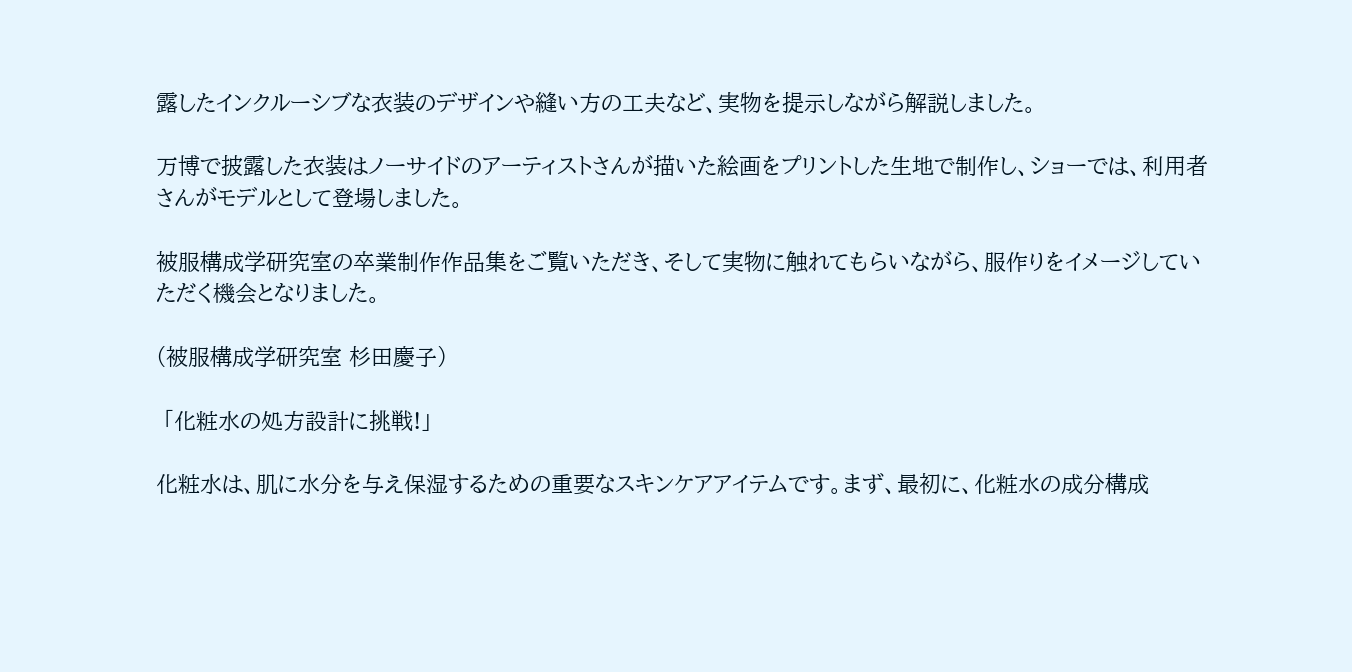露したインクルーシブな衣装のデザインや縫い方の工夫など、実物を提示しながら解説しました。

万博で披露した衣装はノーサイドのアーティストさんが描いた絵画をプリントした生地で制作し、ショーでは、利用者さんがモデルとして登場しました。

被服構成学研究室の卒業制作作品集をご覧いただき、そして実物に触れてもらいながら、服作りをイメージしていただく機会となりました。

(被服構成学研究室 杉田慶子)

 「化粧水の処方設計に挑戦!」

化粧水は、肌に水分を与え保湿するための重要なスキンケアアイテムです。まず、最初に、化粧水の成分構成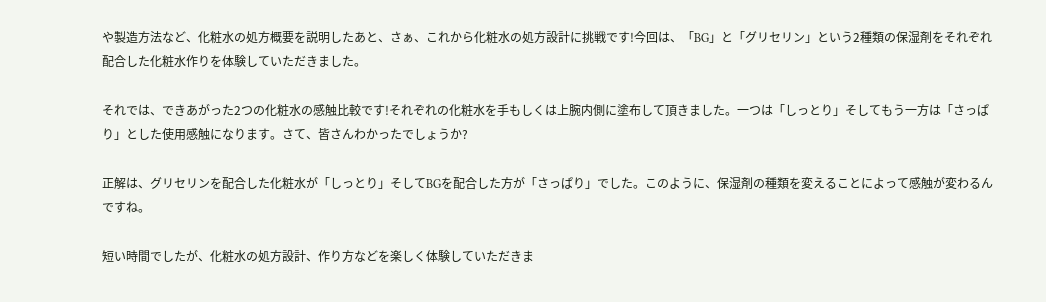や製造方法など、化粧水の処方概要を説明したあと、さぁ、これから化粧水の処方設計に挑戦です!今回は、「BG」と「グリセリン」という2種類の保湿剤をそれぞれ配合した化粧水作りを体験していただきました。

それでは、できあがった2つの化粧水の感触比較です!それぞれの化粧水を手もしくは上腕内側に塗布して頂きました。一つは「しっとり」そしてもう一方は「さっぱり」とした使用感触になります。さて、皆さんわかったでしょうか?

正解は、グリセリンを配合した化粧水が「しっとり」そしてBGを配合した方が「さっぱり」でした。このように、保湿剤の種類を変えることによって感触が変わるんですね。

短い時間でしたが、化粧水の処方設計、作り方などを楽しく体験していただきま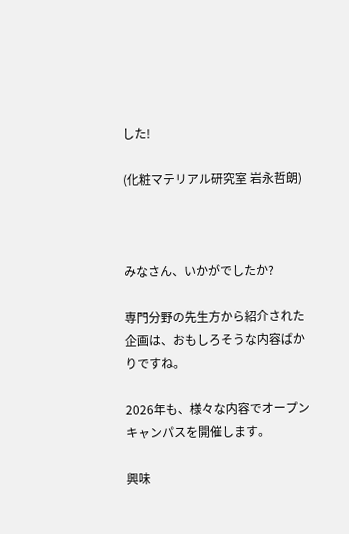した!

(化粧マテリアル研究室 岩永哲朗)



みなさん、いかがでしたか?

専門分野の先生方から紹介された企画は、おもしろそうな内容ばかりですね。

2026年も、様々な内容でオープンキャンパスを開催します。

興味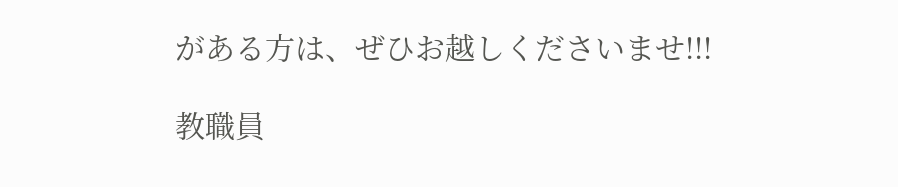がある方は、ぜひお越しくださいませ!!!

教職員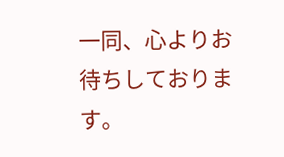一同、心よりお待ちしております。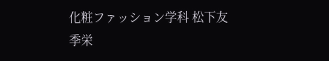化粧ファッション学科 松下友季栄